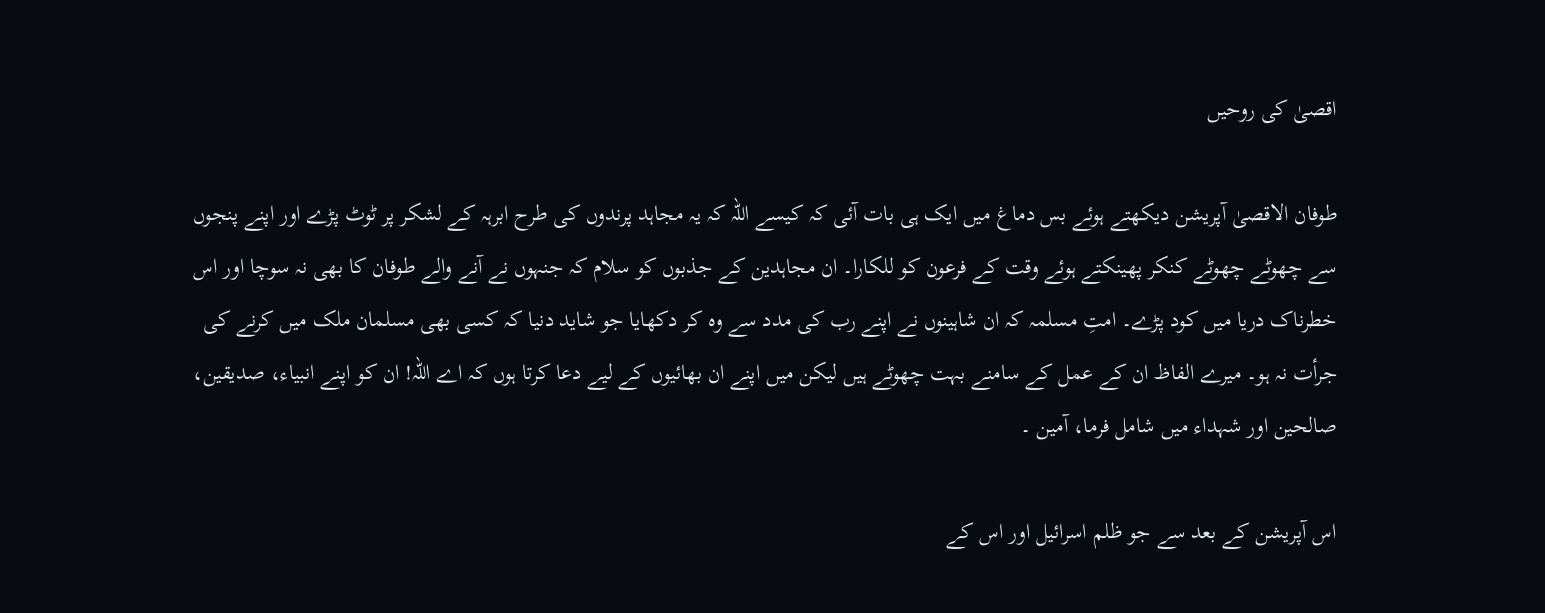اقصیٰ کی روحیں

طوفان الاقصیٰ آپریشن دیکھتے ہوئے بس دماغ میں ایک ہی بات آئی کہ کیسے اللہ کہ یہ مجاہد پرندوں کی طرح ابرہہ کے لشکر پر ٹوٹ پڑے اور اپنے پنجوں سے چھوٹے چھوٹے کنکر پھینکتے ہوئے وقت کے فرعون کو للکارا۔ ان مجاہدین کے جذبوں کو سلام کہ جنہوں نے آنے والے طوفان کا بھی نہ سوچا اور اس خطرناک دریا میں کود پڑے۔ امتِ مسلمہ کہ ان شاہینوں نے اپنے رب کی مدد سے وہ کر دکھایا جو شاید دنیا کہ کسی بھی مسلمان ملک میں کرنے کی جرأت نہ ہو۔ میرے الفاظ ان کے عمل کے سامنے بہت چھوٹے ہیں لیکن میں اپنے ان بھائیوں کے لیے دعا کرتا ہوں کہ اے اللہ! ان کو اپنے انبیاء، صدیقین، صالحین اور شہداء میں شامل فرما، آمین ۔

اس آپریشن کے بعد سے جو ظلم اسرائیل اور اس کے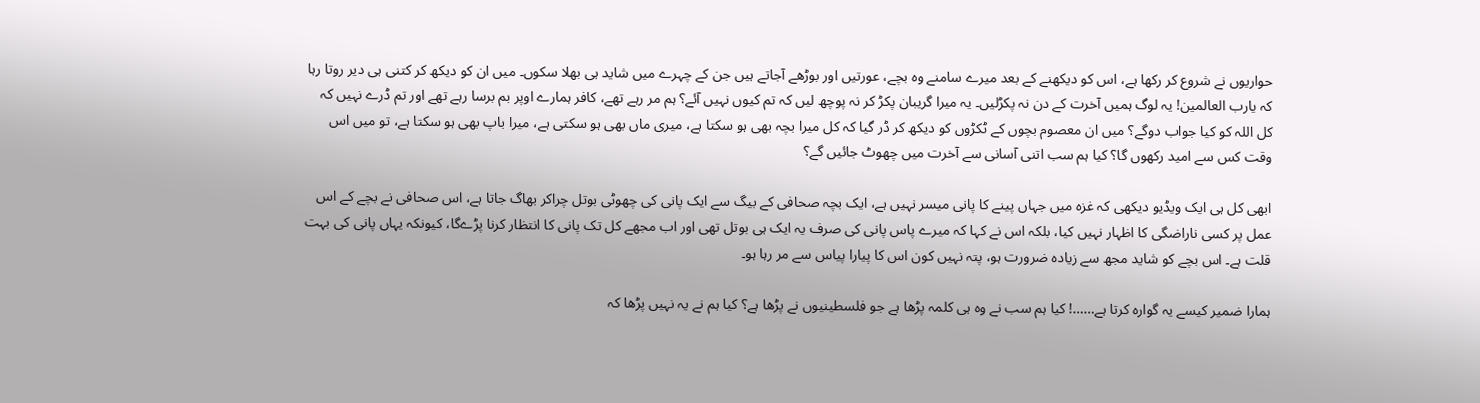حواریوں نے شروع کر رکھا ہے، اس کو دیکھنے کے بعد میرے سامنے وہ بچے، عورتیں اور بوڑھے آجاتے ہیں جن کے چہرے میں شاید ہی بھلا سکوں۔ میں ان کو دیکھ کر کتنی ہی دیر روتا رہا کہ یارب العالمین! یہ لوگ ہمیں آخرت کے دن نہ پکڑلیں۔ یہ میرا گریبان پکڑ کر نہ پوچھ لیں کہ تم کیوں نہیں آئے؟ ہم مر رہے تھے، کافر ہمارے اوپر بم برسا رہے تھے اور تم ڈرے نہیں کہ کل اللہ کو کیا جواب دوگے؟ میں ان معصوم بچوں کے ٹکڑوں کو دیکھ کر ڈر گیا کہ کل میرا بچہ بھی ہو سکتا ہے، میری ماں بھی ہو سکتی ہے، میرا باپ بھی ہو سکتا ہے، تو میں اس وقت کس سے امید رکھوں گا؟ کیا ہم سب اتنی آسانی سے آخرت میں چھوٹ جائیں گے؟

ابھی کل ہی ایک ویڈیو دیکھی کہ غزہ میں جہاں پینے کا پانی میسر نہیں ہے، ایک بچہ صحافی کے بیگ سے ایک پانی کی چھوٹی بوتل چراکر بھاگ جاتا ہے، اس صحافی نے بچے کے اس عمل پر کسی ناراضگی کا اظہار نہیں کیا، بلکہ اس نے کہا کہ میرے پاس پانی کی صرف یہ ایک ہی بوتل تھی اور اب مجھے کل تک پانی کا انتظار کرنا پڑےگا، کیونکہ یہاں پانی کی بہت قلت ہے۔ اس بچے کو شاید مجھ سے زیادہ ضرورت ہو، پتہ نہیں کون اس کا پیارا پیاس سے مر رہا ہو۔

ہمارا ضمیر کیسے یہ گوارہ کرتا ہے……! کیا ہم سب نے وہ ہی کلمہ پڑھا ہے جو فلسطینیوں نے پڑھا ہے؟ کیا ہم نے یہ نہیں پڑھا کہ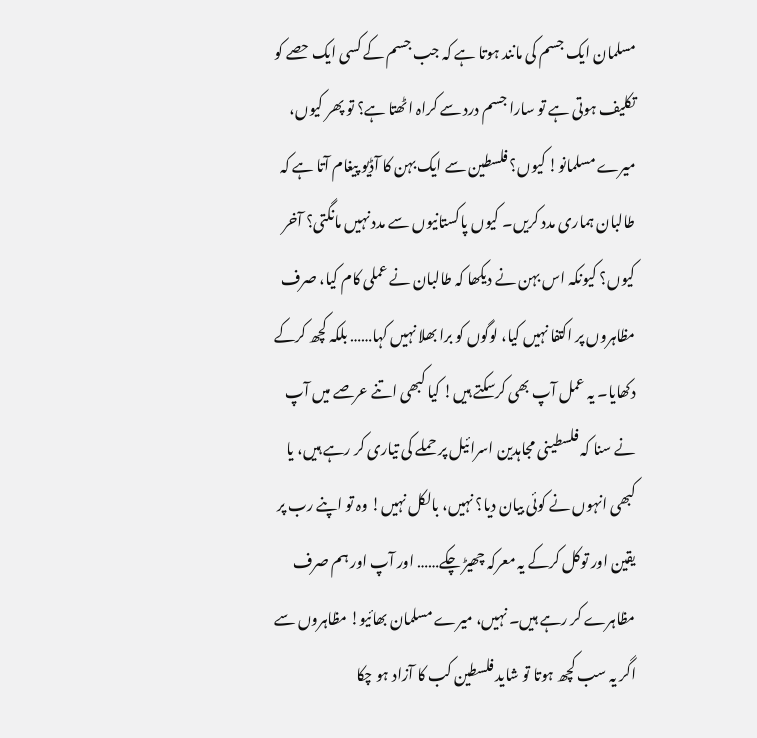مسلمان ایک جسم کی مانند ہوتا ہے کہ جب جسم کے کسی ایک حصے کو تکلیف ہوتی ہے تو سارا جسم درد سے کراہ اٹھتا ہے؟ تو پھر کیوں، میرے مسلمانو! کیوں؟ فلسطین سے ایک بہن کا آڈیو پیغام آتا ہے کہ طالبان ہماری مدد کریں۔ کیوں پاکستانیوں سے مدد نہیں مانگتی؟ آخر کیوں؟ کیونکہ اس بہن نے دیکھا کہ طالبان نے عملی کام کیا، صرف مظاہروں پر اکتفا نہیں کیا، لوگوں کو برا بھلا نہیں کہا…… بلکہ کچھ کرکے دکھایا۔ یہ عمل آپ بھی کرسکتے ہیں! کیا کبھی اتنے عرصے میں آپ نے سنا کہ فلسطینی مجاہدین اسرائیل پر حملے کی تیاری کر رہے ہیں، یا کبھی انہوں نے کوئی بیان دیا؟ نہیں، بالکل نہیں! وہ تو اپنے رب پر یقین اور توکل کرکے یہ معرکہ چھیڑ چکے…… اور آپ اور ہم صرف مظاہرے کر رہے ہیں۔ نہیں، میرے مسلمان بھائیو! مظاہروں سے اگر یہ سب کچھ ہوتا تو شاید فلسطین کب کا آزاد ہو چکا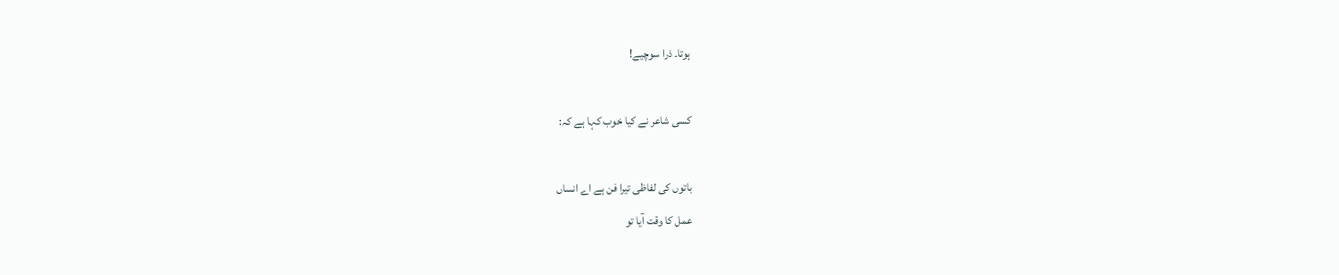ہوتا۔ ذرا سوچیے!

کسی شاعر نے کیا خوب کہا ہے کہ:

باتوں کی لفاظی تیرا فن ہے اے انساں
عمل کا وقت آیا تو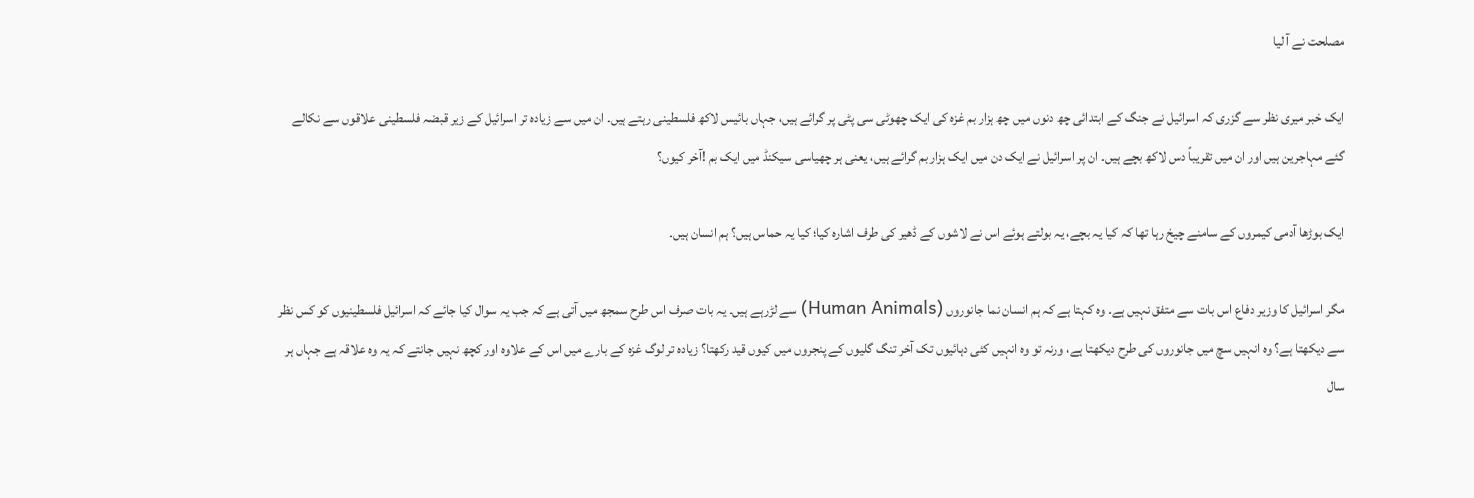مصلحت نے آ لیا

ایک خبر میری نظر سے گزری کہ اسرائیل نے جنگ کے ابتدائی چھ دنوں میں چھ ہزار بم غزہ کی ایک چھوٹی سی پٹی پر گرائے ہیں، جہاں بائیس لاکھ فلسطینی رہتے ہیں۔ ان میں سے زیادہ تر اسرائیل کے زیر قبضہ فلسطینی علاقوں سے نکالے گئے مہاجرین ہیں اور ان میں تقریباً دس لاکھ بچے ہیں۔ ان پر اسرائیل نے ایک دن میں ایک ہزار بم گرائے ہیں، یعنی ہر چھیاسی سیکنڈ میں ایک بم !آخر کیوں؟

ایک بوڑھا آدمی کیمروں کے سامنے چیخ رہا تھا کہ کیا یہ بچے، یہ بولتے ہوئے اس نے لاشوں کے ڈھیر کی طرف اشارہ کیا؛ کیا یہ حماس ہیں؟ ہم انسان ہیں۔

مگر اسرائیل کا وزیر دفاع اس بات سے متفق نہیں ہے۔ وہ کہتا ہے کہ ہم انسان نما جانوروں (Human Animals) سے لڑرہے ہیں۔ یہ بات صرف اس طرح سمجھ میں آتی ہے کہ جب یہ سوال کیا جائے کہ اسرائیل فلسطینیوں کو کس نظر سے دیکھتا ہے؟ وہ انہیں سچ میں جانوروں کی طرح دیکھتا ہے، ورنہ تو وہ انہیں کئی دہائیوں تک آخر تنگ گلیوں کے پنجروں میں کیوں قید رکھتا؟ زیادہ تر لوگ غزہ کے بارے میں اس کے علاوہ اور کچھ نہیں جانتے کہ یہ وہ علاقہ ہے جہاں ہر سال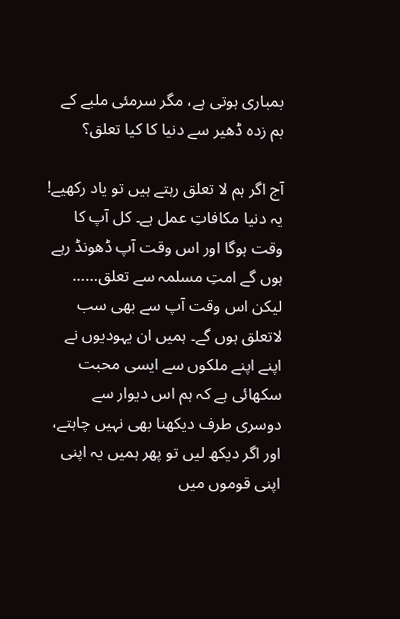بمباری ہوتی ہے، مگر سرمئی ملبے کے بم زدہ ڈھیر سے دنیا کا کیا تعلق؟

آج اگر ہم لا تعلق رہتے ہیں تو یاد رکھیے! یہ دنیا مکافاتِ عمل ہے۔ کل آپ کا وقت ہوگا اور اس وقت آپ ڈھونڈ رہے ہوں گے امتِ مسلمہ سے تعلق…… لیکن اس وقت آپ سے بھی سب لاتعلق ہوں گے۔ ہمیں ان یہودیوں نے اپنے اپنے ملکوں سے ایسی محبت سکھائی ہے کہ ہم اس دیوار سے دوسری طرف دیکھنا بھی نہیں چاہتے، اور اگر دیکھ لیں تو پھر ہمیں یہ اپنی اپنی قوموں میں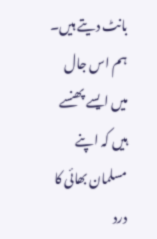بانٹ دیتے ہیں۔ ہم اس جال میں ایسے پھنسے ہیں کہ اپنے مسلمان بھائی کا درد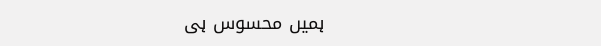ہمیں محسوس ہی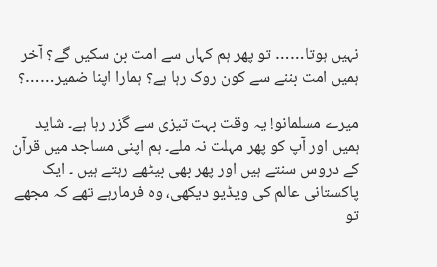نہیں ہوتا…… تو پھر ہم کہاں سے امت بن سکیں گے؟ آخر ہمیں امت بننے سے کون روک رہا ہے؟ ہمارا اپنا ضمیر……؟

میرے مسلمانو! یہ وقت بہت تیزی سے گزر رہا ہے۔ شاید ہمیں اور آپ کو پھر مہلت نہ ملے۔ ہم اپنی مساجد میں قرآن کے دروس سنتے ہیں اور پھر بھی بیٹھے رہتے ہیں ۔ ایک پاکستانی عالم کی ویڈیو دیکھی، وہ فرمارہے تھے کہ مجھے تو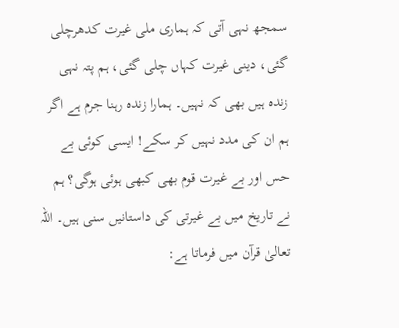سمجھ نہی آتی کہ ہماری ملی غیرت کدھرچلی گئی، دینی غیرت کہاں چلی گئی، ہم پتہ نہی زندہ ہیں بھی کہ نہیں۔ ہمارا زندہ رہنا جرم ہے اگر ہم ان کی مدد نہیں کر سکے! ایسی کوئی بے حس اور بے غیرت قوم بھی کبھی ہوئی ہوگی؟ ہم نے تاریخ میں بے غیرتی کی داستانیں سنی ہیں۔ اللہ تعالیٰ قرآن میں فرماتا ہے: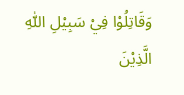وَقَاتِلُوْا فِيْ سَبِيْلِ اللّٰهِ الَّذِيْنَ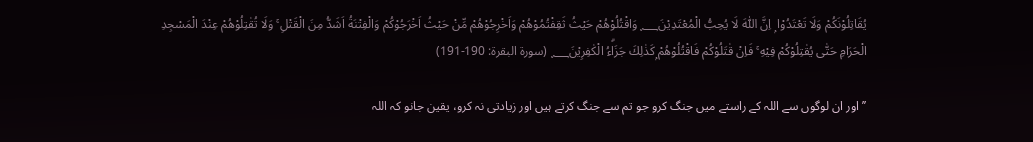يُقَاتِلُوْنَكُمْ وَلَا تَعْتَدُوْا ۭ اِنَّ اللّٰهَ لَا يُحِبُّ الْمُعْتَدِيْنَ؁ وَاقْتُلُوْھُمْ حَيْثُ ثَقِفْتُمُوْھُمْ وَاَخْرِجُوْھُمْ مِّنْ حَيْثُ اَخْرَجُوْكُمْ وَالْفِتْنَةُ اَشَدُّ مِنَ الْقَتْلِ ۚ وَلَا تُقٰتِلُوْھُمْ عِنْدَ الْمَسْجِدِ الْحَرَامِ حَتّٰى يُقٰتِلُوْكُمْ فِيْهِ ۚ فَاِنْ قٰتَلُوْكُمْ فَاقْتُلُوْھُمْ ۭكَذٰلِكَ جَزَاۗءُ الْكٰفِرِيْنَ؁ (سورۃ البقرۃ: 190-191)

’’اور ان لوگوں سے اللہ کے راستے میں جنگ کرو جو تم سے جنگ کرتے ہیں اور زیادتی نہ کرو، یقین جانو کہ اللہ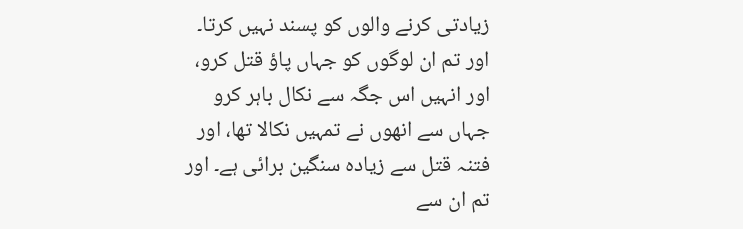زیادتی کرنے والوں کو پسند نہیں کرتا۔ اور تم ان لوگوں کو جہاں پاؤ قتل کرو، اور انہیں اس جگہ سے نکال باہر کرو جہاں سے انھوں نے تمہیں نکالا تھا، اور فتنہ قتل سے زیادہ سنگین برائی ہے۔ اور تم ان سے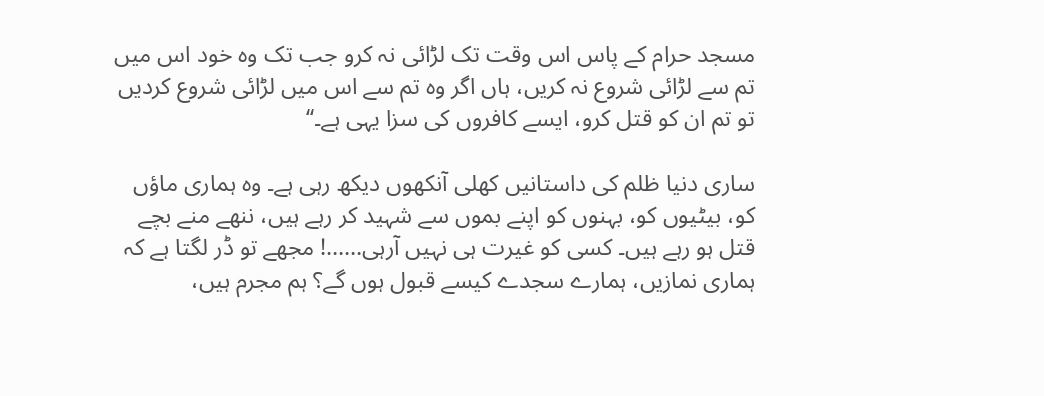مسجد حرام کے پاس اس وقت تک لڑائی نہ کرو جب تک وہ خود اس میں تم سے لڑائی شروع نہ کریں، ہاں اگر وہ تم سے اس میں لڑائی شروع کردیں تو تم ان کو قتل کرو، ایسے کافروں کی سزا یہی ہے۔‘‘

ساری دنیا ظلم کی داستانیں کھلی آنکھوں دیکھ رہی ہے۔ وہ ہماری ماؤں کو، بیٹیوں کو، بہنوں کو اپنے بموں سے شہید کر رہے ہیں، ننھے منے بچے قتل ہو رہے ہیں۔ کسی کو غیرت ہی نہیں آرہی……! مجھے تو ڈر لگتا ہے کہ ہماری نمازیں، ہمارے سجدے کیسے قبول ہوں گے؟ ہم مجرم ہیں،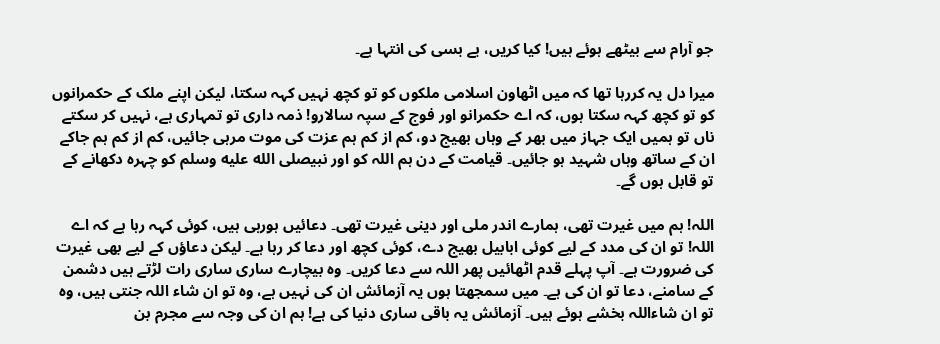جو آرام سے بیٹھے ہوئے ہیں! کیا کریں، بے بسی کی انتہا ہے۔

میرا دل یہ کررہا تھا کہ میں اٹھاون اسلامی ملکوں کو تو کچھ نہیں کہہ سکتا، لیکن اپنے ملک کے حکمرانوں کو تو کچھ کہہ سکتا ہوں، کہ اے حکمرانو اور فوج کے سپہ سالارو! ذمہ داری تو تمہاری ہے، نہیں کر سکتے ناں تو ہمیں ایک جہاز میں بھر کے وہاں بھیج دو، کم از کم ہم عزت کی موت مرہی جائیں، کم از کم ہم جاکے ان کے ساتھ وہاں شہید ہو جائیں۔ قیامت کے دن ہم اللہ کو اور نبیصلى الله عليه وسلم کو چہرہ دکھانے کے تو قابل ہوں گے۔

اللہ! ہم میں غیرت تھی، ہمارے اندر ملی اور دینی غیرت تھی۔ دعائیں ہورہی ہیں، کوئی کہہ رہا ہے کہ اے اللہ! تو ان کی مدد کے لیے کوئی ابابیل بھیج دے، کوئی کچھ اور دعا کر رہا ہے۔ لیکن دعاؤں کے لیے بھی غیرت کی ضرورت ہے۔ آپ پہلے قدم اٹھائیں پھر اللہ سے دعا کریں۔ وہ بیچارے ساری ساری رات لڑتے ہیں دشمن کے سامنے، دعا تو ان کی ہے۔ میں سمجھتا ہوں یہ آزمائش ان کی نہیں ہے، وہ تو ان شاء اللہ جنتی ہیں، وہ تو ان شاءاللہ بخشے ہوئے ہیں۔ آزمائش یہ باقی ساری دنیا کی ہے! ہم ان کی وجہ سے مجرم بن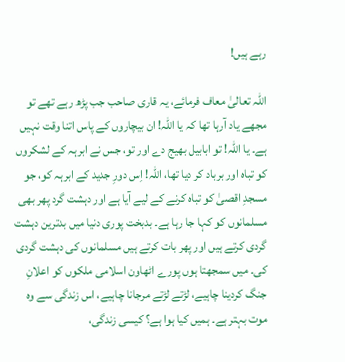رہے ہیں!

اللہ تعالیٰ معاف فرمائے، یہ قاری صاحب جب پڑھ رہے تھے تو مجھے یاد آرہا تھا کہ یا اللہ! ان بیچاروں کے پاس اتنا وقت نہیں ہے۔ یا اللہ! تو ابابیل بھیج دے اور تو، جس نے ابرہہ کے لشکروں کو تباہ اور برباد کر دیا تھا، اللہ! اِس دورِ جدید کے ابرہہ کو، جو مسجدِ اقصیٰ کو تباہ کرنے کے لیے آیا ہے اور دہشت گرد پھر بھی مسلمانوں کو کہا جا رہا ہے۔ بدبخت پوری دنیا میں بدترین دہشت گردی کرتے ہیں اور پھر بات کرتے ہیں مسلمانوں کی دہشت گردی کی۔ میں سمجھتا ہوں پورے اٹھاون اسلامی ملکوں کو اعلانِ جنگ کردینا چاہیے، لڑتے لڑتے مرجانا چاہیے، اس زندگی سے وہ موت بہتر ہے۔ ہمیں کیا ہوا ہے؟ کیسی زندگی،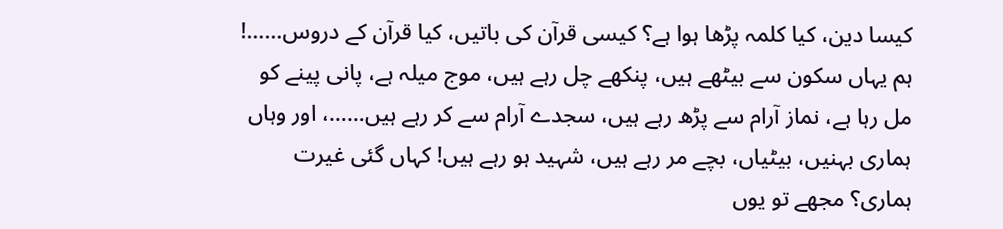کیسا دین، کیا کلمہ پڑھا ہوا ہے؟ کیسی قرآن کی باتیں، کیا قرآن کے دروس……! ہم یہاں سکون سے بیٹھے ہیں، پنکھے چل رہے ہیں، موج میلہ ہے، پانی پینے کو مل رہا ہے، نماز آرام سے پڑھ رہے ہیں، سجدے آرام سے کر رہے ہیں……، اور وہاں ہماری بہنیں، بیٹیاں، بچے مر رہے ہیں، شہید ہو رہے ہیں! کہاں گئی غیرت ہماری؟ مجھے تو یوں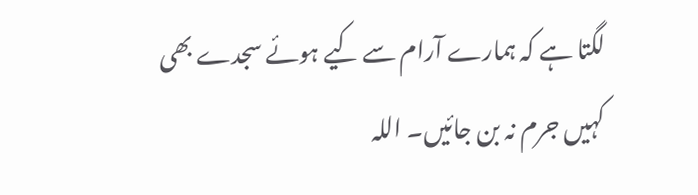لگتا ہے کہ ہمارے آرام سے کیے ہوئے سجدے بھی کہیں جرم نہ بن جائیں۔ اللہ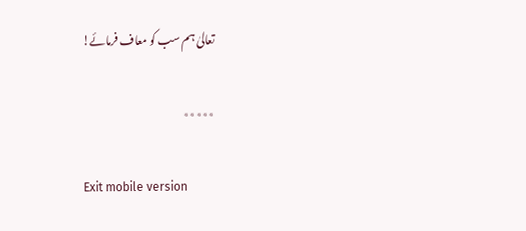تعالیٰ ہم سب کو معاف فرمائے!

٭٭٭٭٭

Exit mobile version